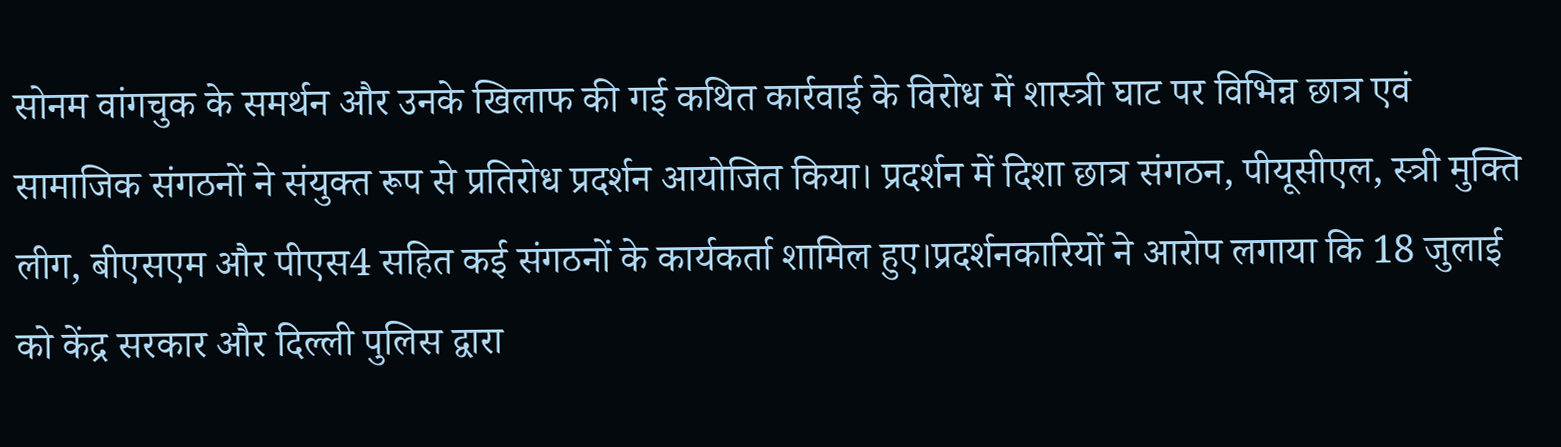सोनम वांगचुक के समर्थन और उनके खिलाफ की गई कथित कार्रवाई के विरोध में शास्त्री घाट पर विभिन्न छात्र एवं सामाजिक संगठनों ने संयुक्त रूप से प्रतिरोध प्रदर्शन आयोजित किया। प्रदर्शन में दिशा छात्र संगठन, पीयूसीएल, स्त्री मुक्ति लीग, बीएसएम और पीएस4 सहित कई संगठनों के कार्यकर्ता शामिल हुए।प्रदर्शनकारियों ने आरोप लगाया कि 18 जुलाई को केंद्र सरकार और दिल्ली पुलिस द्वारा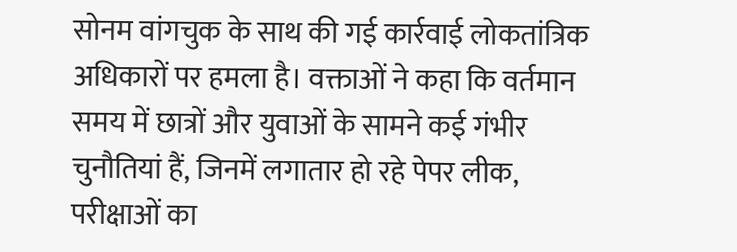सोनम वांगचुक के साथ की गई कार्रवाई लोकतांत्रिक अधिकारों पर हमला है। वक्ताओं ने कहा कि वर्तमान समय में छात्रों और युवाओं के सामने कई गंभीर चुनौतियां हैं, जिनमें लगातार हो रहे पेपर लीक, परीक्षाओं का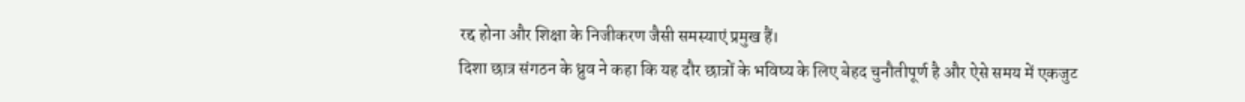रद्द होना और शिक्षा के निजीकरण जैसी समस्याएं प्रमुख हैं।
दिशा छात्र संगठन के ध्रुव ने कहा कि यह दौर छात्रों के भविष्य के लिए बेहद चुनौतीपूर्ण है और ऐसे समय में एकजुट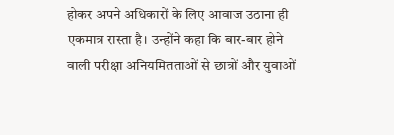होकर अपने अधिकारों के लिए आवाज उठाना ही एकमात्र रास्ता है। उन्होंने कहा कि बार-बार होने वाली परीक्षा अनियमितताओं से छात्रों और युवाओं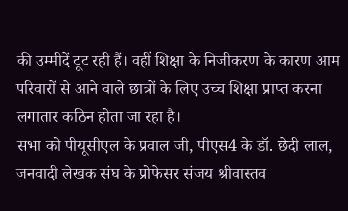की उम्मीदें टूट रही हैं। वहीं शिक्षा के निजीकरण के कारण आम परिवारों से आने वाले छात्रों के लिए उच्च शिक्षा प्राप्त करना लगातार कठिन होता जा रहा है।
सभा को पीयूसीएल के प्रवाल जी, पीएस4 के डॉ. छेदी लाल, जनवादी लेखक संघ के प्रोफेसर संजय श्रीवास्तव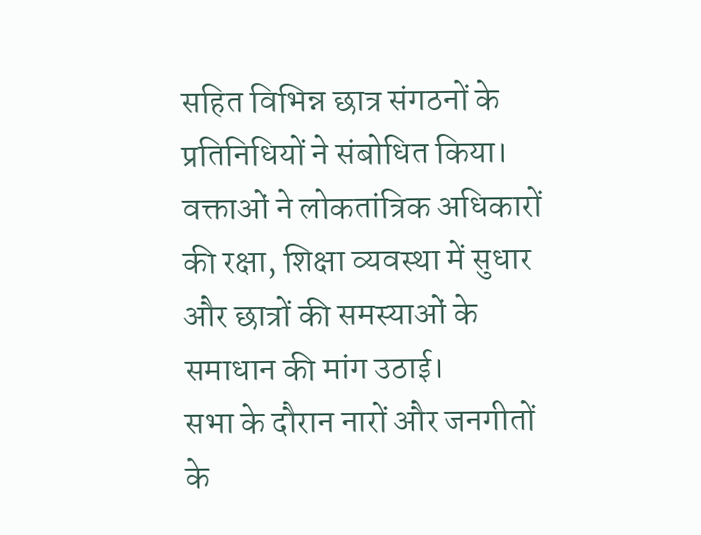सहित विभिन्न छात्र संगठनों के प्रतिनिधियों ने संबोधित किया। वक्ताओं ने लोकतांत्रिक अधिकारों की रक्षा, शिक्षा व्यवस्था में सुधार और छात्रों की समस्याओं के समाधान की मांग उठाई।
सभा के दौरान नारों और जनगीतों के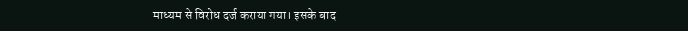माध्यम से विरोध दर्ज कराया गया। इसके बाद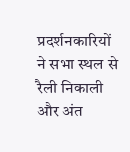प्रदर्शनकारियों ने सभा स्थल से रैली निकाली और अंत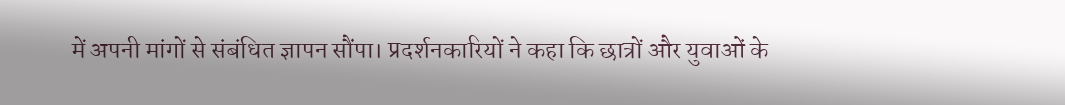में अपनी मांगों से संबंधित ज्ञापन सौंपा। प्रदर्शनकारियों ने कहा कि छात्रों और युवाओं के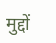मुद्दों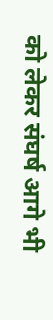को लेकर संघर्ष आगे भी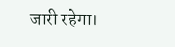जारी रहेगा।